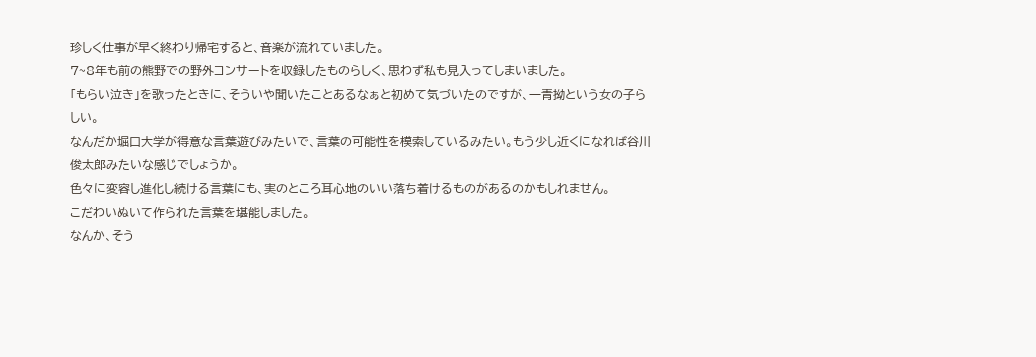珍しく仕事が早く終わり帰宅すると、音楽が流れていました。
7~8年も前の熊野での野外コンサートを収録したものらしく、思わず私も見入ってしまいました。
「もらい泣き」を歌ったときに、そういや聞いたことあるなぁと初めて気づいたのですが、一青拗という女の子らしい。
なんだか堀口大学が得意な言葉遊びみたいで、言葉の可能性を模索しているみたい。もう少し近くになれば谷川俊太郎みたいな感じでしょうか。
色々に変容し進化し続ける言葉にも、実のところ耳心地のいい落ち着けるものがあるのかもしれません。
こだわいぬいて作られた言葉を堪能しました。
なんか、そう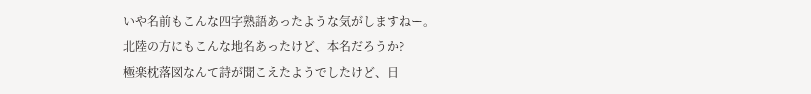いや名前もこんな四字熟語あったような気がしますねー。
北陸の方にもこんな地名あったけど、本名だろうか?
極楽枕落図なんて詩が聞こえたようでしたけど、日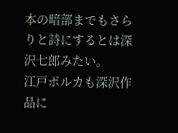本の暗部までもさらりと詩にするとは深沢七郎みたい。
江戸ポルカも深沢作品に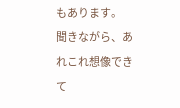もあります。
聞きながら、あれこれ想像できて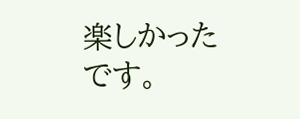楽しかったです。